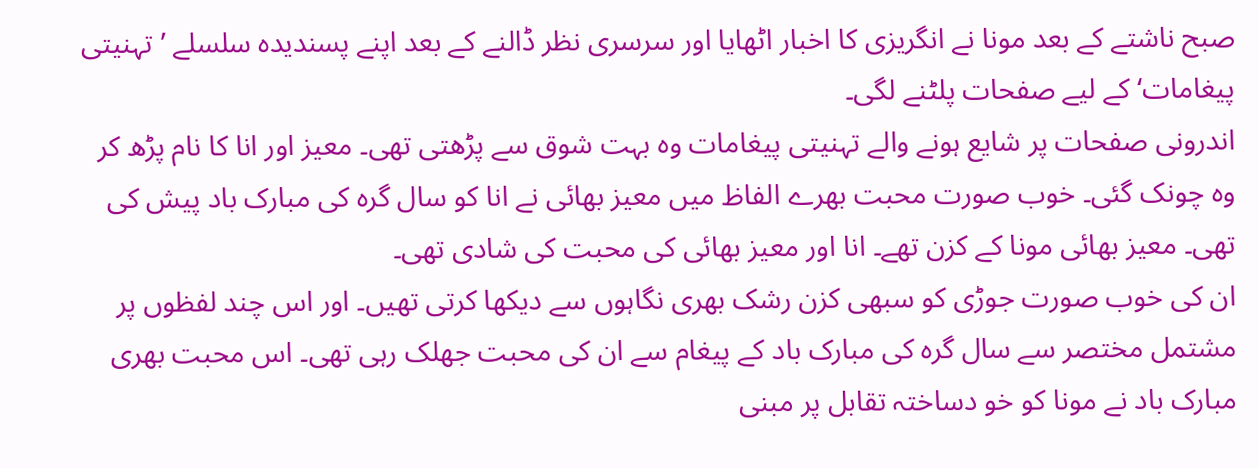صبح ناشتے کے بعد مونا نے انگریزی کا اخبار اٹھایا اور سرسری نظر ڈالنے کے بعد اپنے پسندیدہ سلسلے ’تہنیتی پیغامات‘ کے لیے صفحات پلٹنے لگی۔
اندرونی صفحات پر شایع ہونے والے تہنیتی پیغامات وہ بہت شوق سے پڑھتی تھی۔ معیز اور انا کا نام پڑھ کر وہ چونک گئی۔ خوب صورت محبت بھرے الفاظ میں معیز بھائی نے انا کو سال گرہ کی مبارک باد پیش کی تھی۔ معیز بھائی مونا کے کزن تھے۔ انا اور معیز بھائی کی محبت کی شادی تھی۔
ان کی خوب صورت جوڑی کو سبھی کزن رشک بھری نگاہوں سے دیکھا کرتی تھیں۔ اور اس چند لفظوں پر مشتمل مختصر سے سال گرہ کی مبارک باد کے پیغام سے ان کی محبت جھلک رہی تھی۔ اس محبت بھری مبارک باد نے مونا کو خو دساختہ تقابل پر مبنی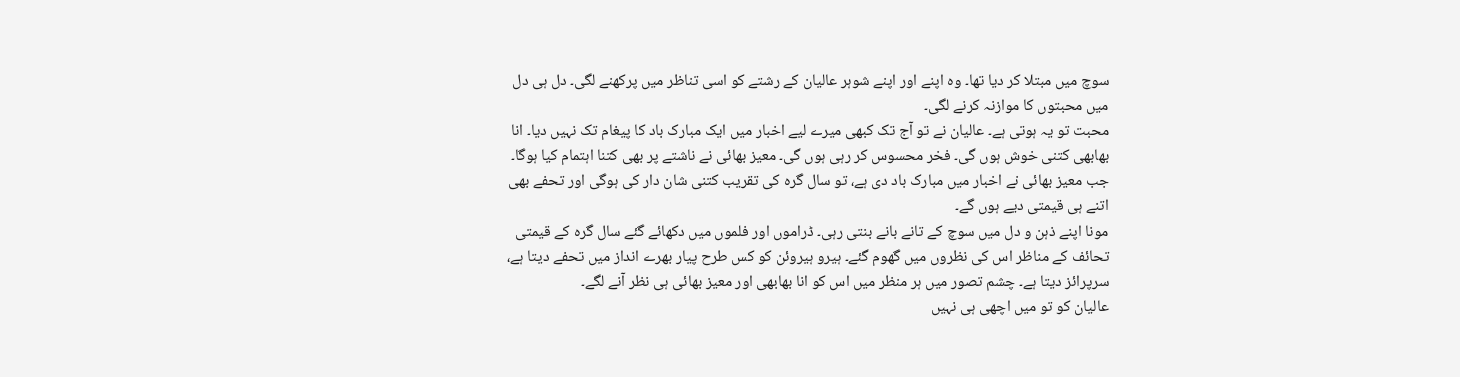سوچ میں مبتلا کر دیا تھا۔ وہ اپنے اور اپنے شوہر عالیان کے رشتے کو اسی تناظر میں پرکھنے لگی۔ دل ہی دل میں محبتوں کا موازنہ کرنے لگی۔
محبت تو یہ ہوتی ہے۔ عالیان نے تو آج تک کبھی میرے لیے اخبار میں ایک مبارک باد کا پیغام تک نہیں دیا۔ انا بھابھی کتنی خوش ہوں گی۔ فخر محسوس کر رہی ہوں گی۔ معیز بھائی نے ناشتے پر بھی کتنا اہتمام کیا ہوگا۔ جب معیز بھائی نے اخبار میں مبارک باد دی ہے، تو سال گرہ کی تقریب کتنی شان دار کی ہوگی اور تحفے بھی اتنے ہی قیمتی دیے ہوں گے۔
مونا اپنے ذہن و دل میں سوچ کے تانے بانے بنتی رہی۔ ڈراموں اور فلموں میں دکھائے گئے سال گرہ کے قیمتی تحائف کے مناظر اس کی نظروں میں گھوم گئے۔ ہیرو ہیروئن کو کس طرح پیار بھرے انداز میں تحفے دیتا ہے، سرپرائز دیتا ہے۔ چشم تصور میں ہر منظر میں اس کو انا بھابھی اور معیز بھائی ہی نظر آنے لگے۔
عالیان کو تو میں اچھی ہی نہیں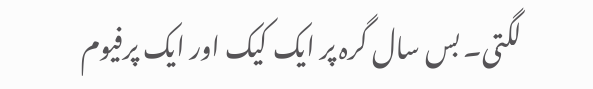لگتی۔ بس سال گرہ پر ایک کیک اور ایک پرفیوم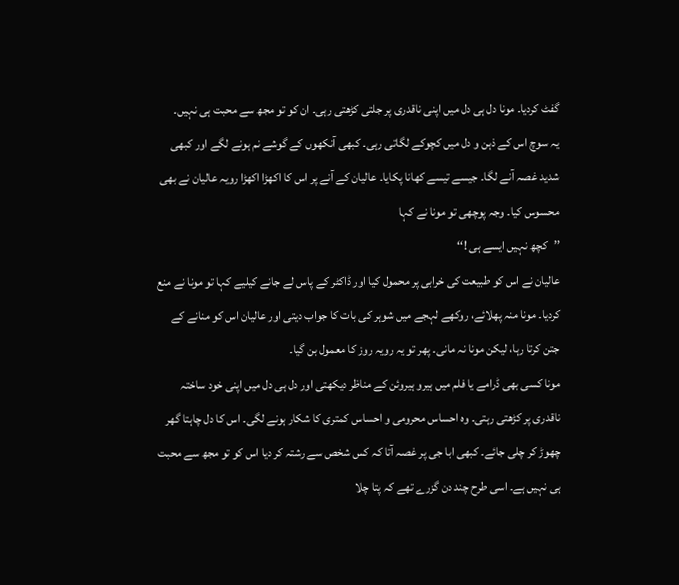گفٹ کردیا۔ مونا دل ہی دل میں اپنی ناقدری پر جلتی کڑھتی رہی۔ ان کو تو مجھ سے محبت ہی نہیں۔
یہ سوچ اس کے ذہن و دل میں کچوکے لگاتی رہی۔ کبھی آنکھوں کے گوشے نم ہونے لگے اور کبھی شدید غصہ آنے لگا۔ جیسے تیسے کھانا پکایا۔ عالیان کے آنے پر اس کا اکھڑا اکھڑا رویہ عالیان نے بھی محسوس کیا۔ وجہ پوچھی تو مونا نے کہا
’’کچھ نہیں ایسے ہی !‘‘
عالیان نے اس کو طبیعت کی خرابی پر محمول کیا اور ڈاکٹر کے پاس لے جانے کیلیے کہا تو مونا نے منع کردیا۔ مونا منہ پھلائے، روکھے لہجے میں شوہر کی بات کا جواب دیتی اور عالیان اس کو منانے کے جتن کرتا رہا، لیکن مونا نہ مانی۔ پھر تو یہ رویہ روز کا معمول بن گیا۔
مونا کسی بھی ڈرامے یا فلم میں ہیرو ہیروئن کے مناظر دیکھتی اور دل ہی دل میں اپنی خود ساختہ ناقدری پر کڑھتی رہتی۔ وہ احساس محرومی و احساس کمتری کا شکار ہونے لگی۔ اس کا دل چاہتا گھر چھوڑ کر چلی جائے۔ کبھی ابا جی پر غصہ آتا کہ کس شخص سے رشتہ کر دیا اس کو تو مجھ سے محبت ہی نہیں ہے۔ اسی طرح چند دن گزرے تھے کہ پتا چلا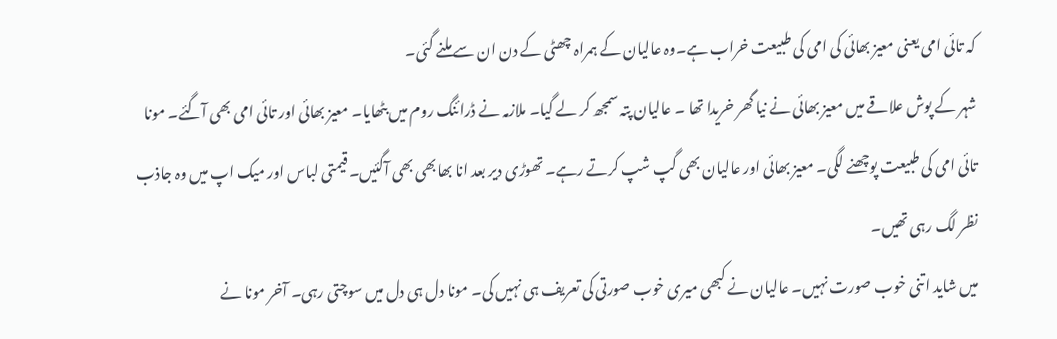کہ تائی امی یعنی معیز بھائی کی امی کی طبیعت خراب ہے۔وہ عالیان کے ہمراہ چھٹی کے دن ان سے ملنے گئی۔
شہر کے پوش علاقے میں معیز بھائی نے نیا گھر خریدا تھا ۔ عالیان پتہ سمجھ کر لے گیا۔ ملازمہ نے ڈرائنگ روم میں بٹھایا۔ معیز بھائی اور تائی امی بھی آگئے۔ مونا تائی امی کی طبیعت پوچھنے لگی۔ معیز بھائی اور عالیان بھی گپ شپ کرتے رہے۔ تھوڑی دیر بعد انا بھابھی بھی آگئیں۔ قیمتی لباس اور میک اپ میں وہ جاذب نظر لگ رہی تھیں۔
میں شاید اتنی خوب صورت نہیں۔ عالیان نے کبھی میری خوب صورتی کی تعریف ہی نہیں کی۔ مونا دل ہی دل میں سوچتی رہی۔ آخر مونا نے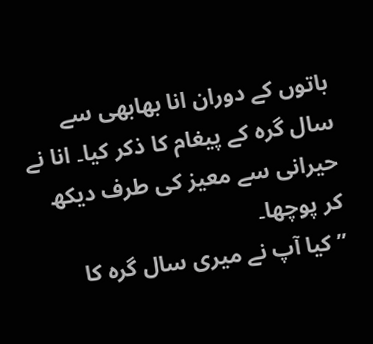باتوں کے دوران انا بھابھی سے سال گرہ کے پیغام کا ذکر کیا۔ انا نے حیرانی سے معیز کی طرف دیکھ کر پوچھا۔
’’کیا آپ نے میری سال گرہ کا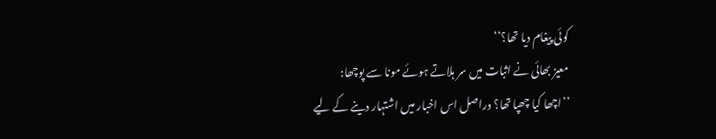کوئی پیغام دیا تھا؟‘‘
معیز بھائی نے اثبات میں سر ہلاتے ہوئے مونا سے پوچھا:
’’اچھا کیا چھپا تھا؟ دراصل اس اخبار میں اشتہار دینے کے لیے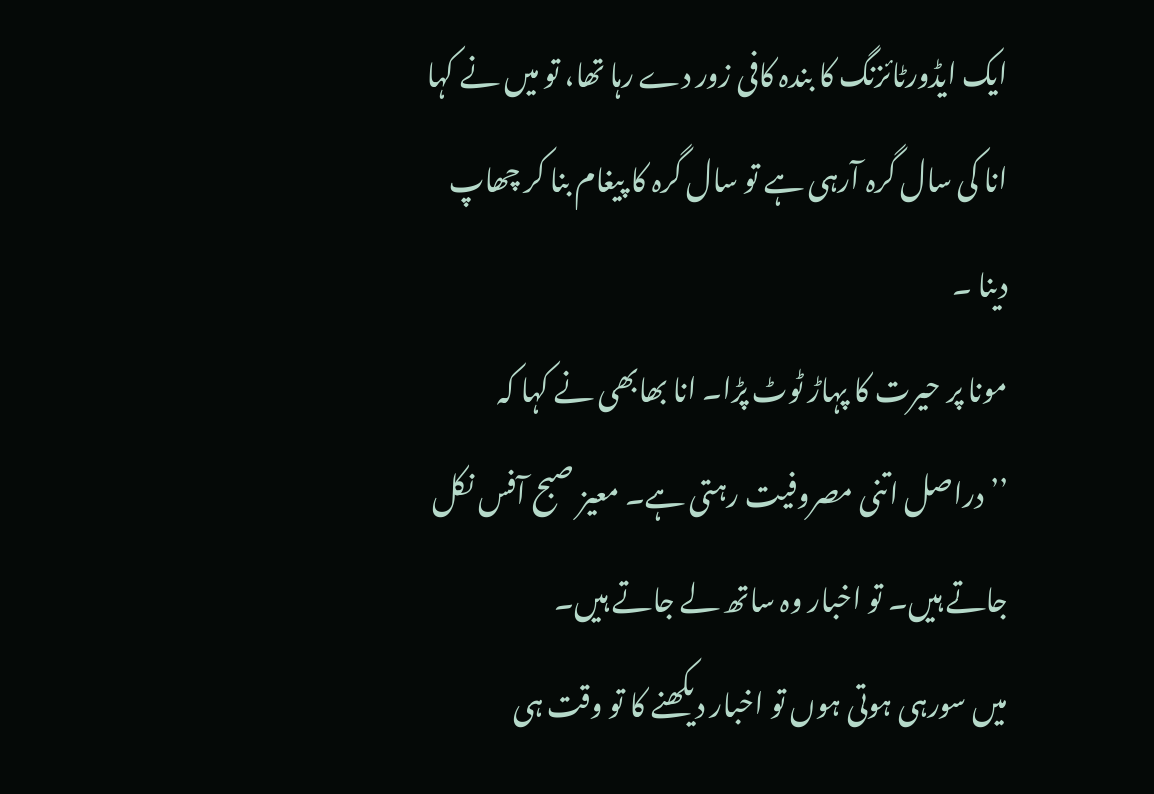ایک ایڈورٹائزنگ کا بندہ کافی زور دے رہا تھا، تو میں نے کہا انا کی سال گرہ آرہی ہے تو سال گرہ کا پیغام بنا کر چھاپ دینا ۔
مونا پر حیرت کا پہاڑ ٹوٹ پڑا۔ انا بھابھی نے کہا کہ ’’دراصل اتنی مصروفیت رہتی ہے۔ معیز صبح آفس نکل جاتے ہیں۔ تو اخبار وہ ساتھ لے جاتے ہیں۔
میں سورہی ہوتی ہوں تو اخبار دیکھنے کا تو وقت ہی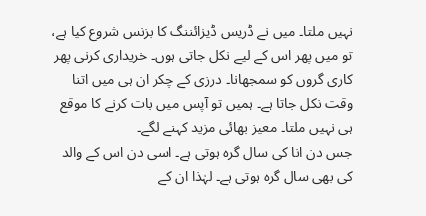نہیں ملتا۔ میں نے ڈریس ڈیزائننگ کا بزنس شروع کیا ہے، تو میں پھر اس کے لیے نکل جاتی ہوں۔ خریداری کرنی پھر کاری گروں کو سمجھانا۔ درزی کے چکر ان ہی میں اتنا وقت نکل جاتا ہے۔ ہمیں تو آپس میں بات کرنے کا موقع ہی نہیں ملتا۔ معیز بھائی مزید کہنے لگے۔
جس دن انا کی سال گرہ ہوتی ہے۔ اسی دن اس کے والد کی بھی سال گرہ ہوتی ہے۔ لہٰذا ان کے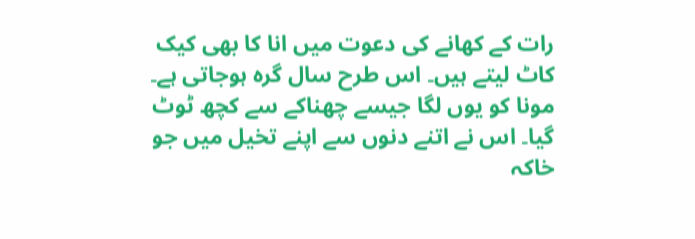رات کے کھانے کی دعوت میں انا کا بھی کیک کاٹ لیتے ہیں۔ اس طرح سال گرہ ہوجاتی ہے۔
مونا کو یوں لگا جیسے چھناکے سے کچھ ٹوٹ گیا۔ اس نے اتنے دنوں سے اپنے تخیل میں جو خاکہ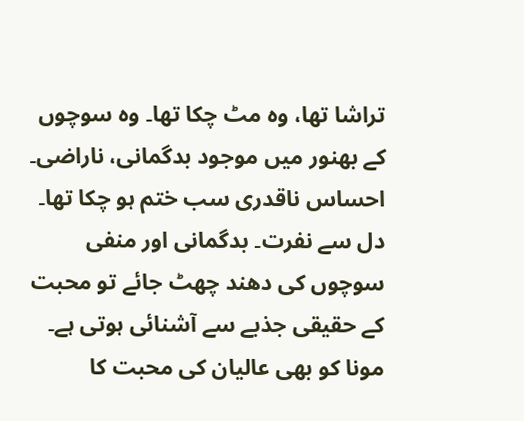تراشا تھا، وہ مٹ چکا تھا۔ وہ سوچوں کے بھنور میں موجود بدگمانی، ناراضی۔ احساس ناقدری سب ختم ہو چکا تھا۔ دل سے نفرت۔ بدگمانی اور منفی سوچوں کی دھند چھٹ جائے تو محبت کے حقیقی جذبے سے آشنائی ہوتی ہے۔ مونا کو بھی عالیان کی محبت کا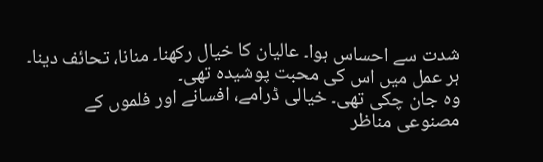شدت سے احساس ہوا۔ عالیان کا خیال رکھنا۔ منانا، تحائف دینا۔ ہر عمل میں اس کی محبت پوشیدہ تھی۔
وہ جان چکی تھی۔ خیالی ڈرامے، افسانے اور فلموں کے مصنوعی مناظر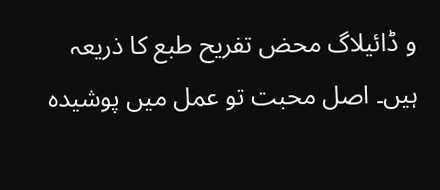و ڈائیلاگ محض تفریح طبع کا ذریعہ ہیں۔ اصل محبت تو عمل میں پوشیدہ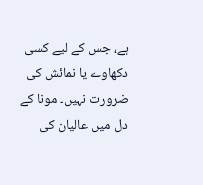ہے، جس کے لیے کسی دکھاوے یا نمائش کی ضرورت نہیں۔ مونا کے دل میں عالیان کی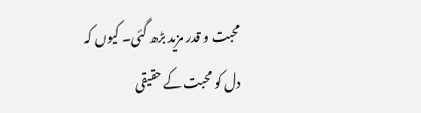محبت و قدر مزید بڑھ گئی۔ کیوں کہ دل کو محبت کے حقیقی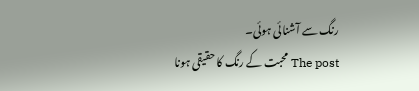رنگ سے آشنائی ہوئی۔
The post محبت کے رنگ کا حقیقی ہونا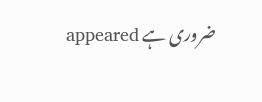ضروری ہے appeared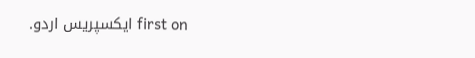first on ایکسپریس اردو.